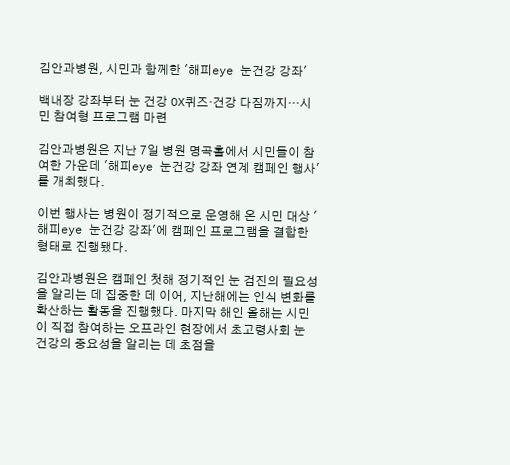김안과병원, 시민과 함께한 '해피eye 눈건강 강좌'

백내장 강좌부터 눈 건강 OX퀴즈·건강 다짐까지…시민 참여형 프로그램 마련

김안과병원은 지난 7일 병원 명곡홀에서 시민들이 참여한 가운데 '해피eye 눈건강 강좌 연계 캠페인 행사'를 개최했다.

이번 행사는 병원이 정기적으로 운영해 온 시민 대상 '해피eye 눈건강 강좌'에 캠페인 프로그램을 결합한 형태로 진행됐다.

김안과병원은 캠페인 첫해 정기적인 눈 검진의 필요성을 알리는 데 집중한 데 이어, 지난해에는 인식 변화를 확산하는 활동을 진행했다. 마지막 해인 올해는 시민이 직접 참여하는 오프라인 현장에서 초고령사회 눈 건강의 중요성을 알리는 데 초점을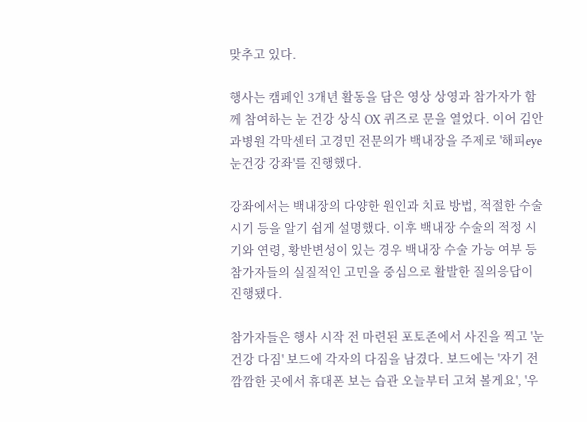맞추고 있다.

행사는 캠페인 3개년 활동을 담은 영상 상영과 참가자가 함께 참여하는 눈 건강 상식 OX 퀴즈로 문을 열었다. 이어 김안과병원 각막센터 고경민 전문의가 백내장을 주제로 '해피eye 눈건강 강좌'를 진행했다.

강좌에서는 백내장의 다양한 원인과 치료 방법, 적절한 수술 시기 등을 알기 쉽게 설명했다. 이후 백내장 수술의 적정 시기와 연령, 황반변성이 있는 경우 백내장 수술 가능 여부 등 참가자들의 실질적인 고민을 중심으로 활발한 질의응답이 진행됐다.

참가자들은 행사 시작 전 마련된 포토존에서 사진을 찍고 '눈건강 다짐' 보드에 각자의 다짐을 남겼다. 보드에는 '자기 전 깜깜한 곳에서 휴대폰 보는 습관 오늘부터 고쳐 볼게요', '우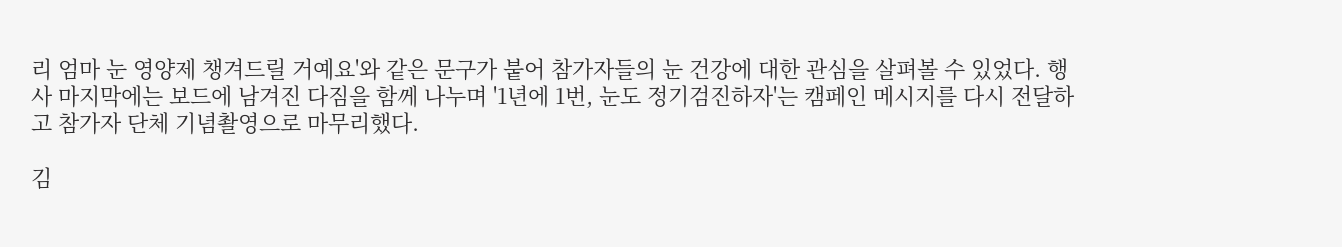리 엄마 눈 영양제 챙겨드릴 거예요'와 같은 문구가 붙어 참가자들의 눈 건강에 대한 관심을 살펴볼 수 있었다. 행사 마지막에는 보드에 남겨진 다짐을 함께 나누며 '1년에 1번, 눈도 정기검진하자'는 캠페인 메시지를 다시 전달하고 참가자 단체 기념촬영으로 마무리했다.

김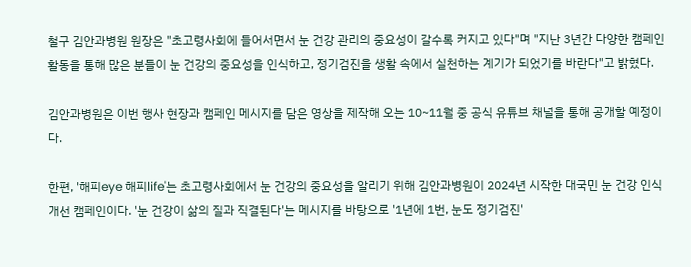철구 김안과병원 원장은 "초고령사회에 들어서면서 눈 건강 관리의 중요성이 갈수록 커지고 있다"며 "지난 3년간 다양한 캠페인 활동을 통해 많은 분들이 눈 건강의 중요성을 인식하고, 정기검진을 생활 속에서 실천하는 계기가 되었기를 바란다"고 밝혔다.

김안과병원은 이번 행사 현장과 캠페인 메시지를 담은 영상을 제작해 오는 10~11월 중 공식 유튜브 채널을 통해 공개할 예정이다.

한편, '해피eye 해피life'는 초고령사회에서 눈 건강의 중요성을 알리기 위해 김안과병원이 2024년 시작한 대국민 눈 건강 인식 개선 캠페인이다. '눈 건강이 삶의 질과 직결된다'는 메시지를 바탕으로 '1년에 1번, 눈도 정기검진'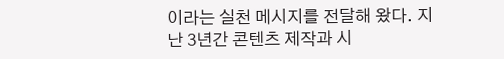이라는 실천 메시지를 전달해 왔다. 지난 3년간 콘텐츠 제작과 시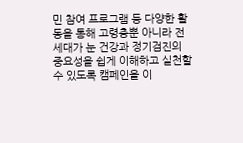민 참여 프로그램 등 다양한 활동을 통해 고령층뿐 아니라 전 세대가 눈 건강과 정기검진의 중요성을 쉽게 이해하고 실천할 수 있도록 캠페인을 이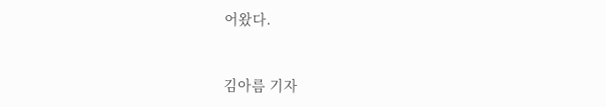어왔다.


김아름 기자